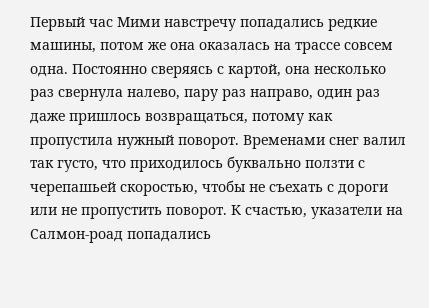Первый час Мими навстречу попадались редкие машины, потом же она оказалась на трассе совсем одна. Постоянно сверяясь с картой, она несколько раз свернула налево, пару раз направо, один раз даже пришлось возвращаться, потому как пропустила нужный поворот. Временами снег валил так густо, что приходилось буквально ползти с черепашьей скоростью, чтобы не съехать с дороги или не пропустить поворот. К счастью, указатели на Салмон-роад попадались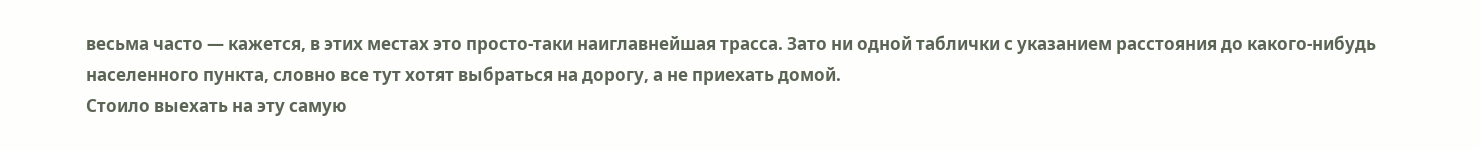весьма часто — кажется, в этих местах это просто-таки наиглавнейшая трасса. Зато ни одной таблички с указанием расстояния до какого-нибудь населенного пункта, словно все тут хотят выбраться на дорогу, а не приехать домой.
Стоило выехать на эту самую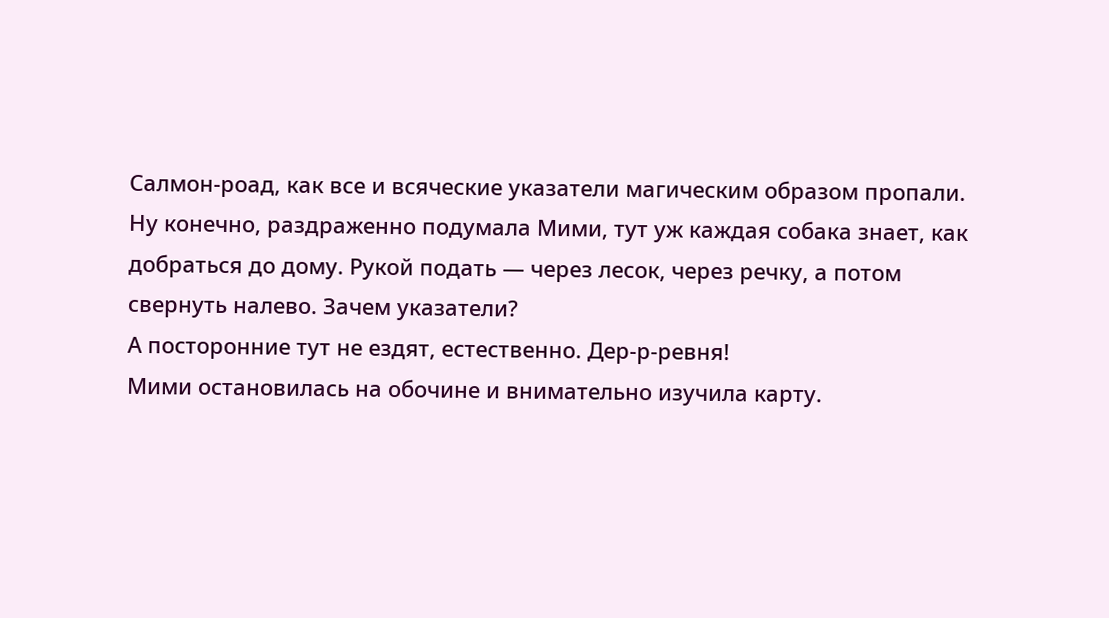Салмон-роад, как все и всяческие указатели магическим образом пропали.
Ну конечно, раздраженно подумала Мими, тут уж каждая собака знает, как добраться до дому. Рукой подать — через лесок, через речку, а потом свернуть налево. Зачем указатели?
А посторонние тут не ездят, естественно. Дер-р-ревня!
Мими остановилась на обочине и внимательно изучила карту.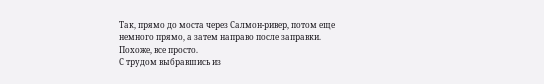Так, прямо до моста через Салмон-ривер, потом еще немного прямо, а затем направо после заправки. Похоже, все просто.
С трудом выбравшись из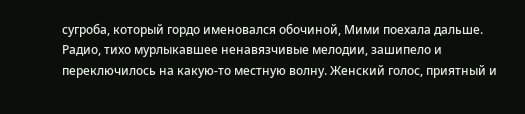сугроба, который гордо именовался обочиной, Мими поехала дальше. Радио, тихо мурлыкавшее ненавязчивые мелодии, зашипело и переключилось на какую-то местную волну. Женский голос, приятный и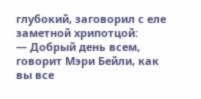глубокий, заговорил с еле заметной хрипотцой:
— Добрый день всем, говорит Мэри Бейли, как вы все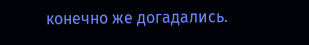конечно же догадались.